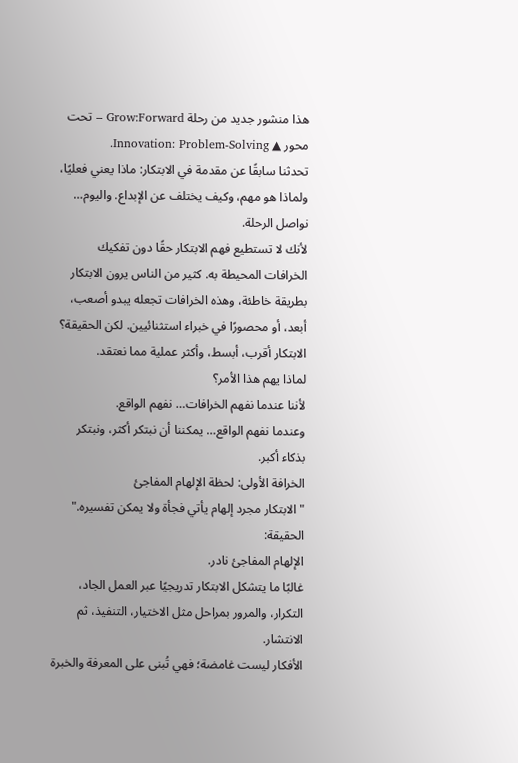هذا منشور جديد من رحلة Grow:Forward – تحت محور ▲ Innovation: Problem-Solving.
تحدثنا سابقًا عن مقدمة في الابتكار: ماذا يعني فعليًا، ولماذا هو مهم، وكيف يختلف عن الإبداع. واليوم… نواصل الرحلة.
لأنك لا تستطيع فهم الابتكار حقًا دون تفكيك الخرافات المحيطة به. كثير من الناس يرون الابتكار بطريقة خاطئة، وهذه الخرافات تجعله يبدو أصعب، أبعد، أو محصورًا في خبراء استثنائيين. لكن الحقيقة؟ الابتكار أقرب، أبسط، وأكثر عملية مما نعتقد.
لماذا يهم هذا الأمر؟
لأننا عندما نفهم الخرافات… نفهم الواقع.
وعندما نفهم الواقع… يمكننا أن نبتكر أكثر، ونبتكر بذكاء أكبر.
الخرافة الأولى: لحظة الإلهام المفاجئ
"الابتكار مجرد إلهام يأتي فجأة ولا يمكن تفسيره."
الحقيقة:
الإلهام المفاجئ نادر.
غالبًا ما يتشكل الابتكار تدريجيًا عبر العمل الجاد، التكرار، والمرور بمراحل مثل الاختيار، التنفيذ، ثم الانتشار.
الأفكار ليست غامضة؛ فهي تُبنى على المعرفة والخبرة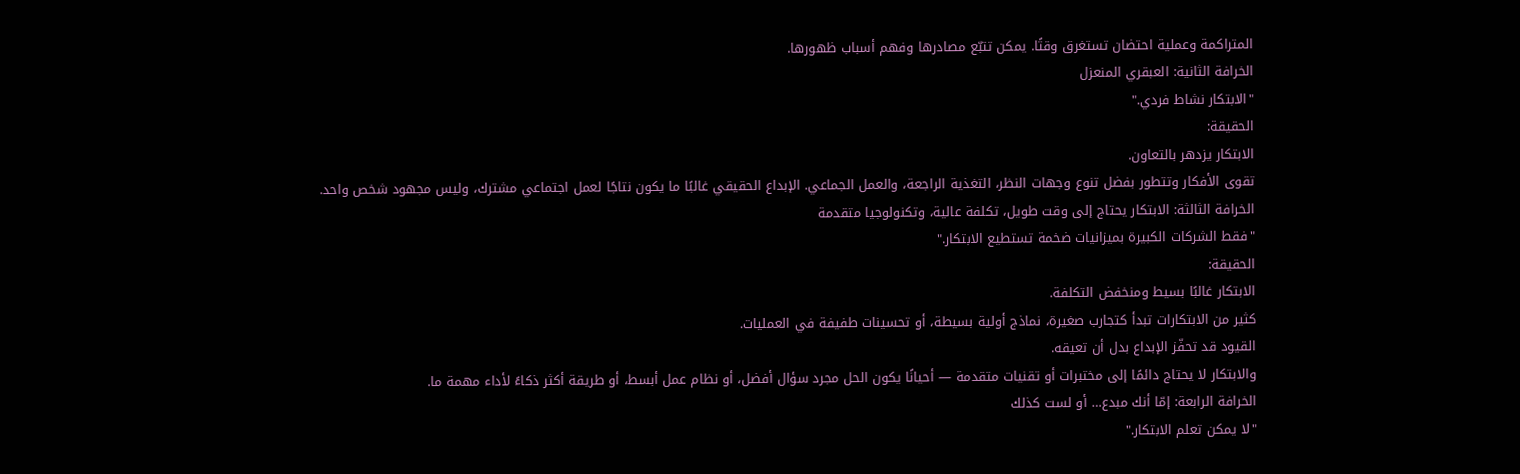المتراكمة وعملية احتضان تستغرق وقتًا. يمكن تتبّع مصادرها وفهم أسباب ظهورها.
الخرافة الثانية: العبقري المنعزل
"الابتكار نشاط فردي."
الحقيقة:
الابتكار يزدهر بالتعاون.
تقوى الأفكار وتتطور بفضل تنوع وجهات النظر، التغذية الراجعة، والعمل الجماعي. الإبداع الحقيقي غالبًا ما يكون نتاجًا لعمل اجتماعي مشترك، وليس مجهود شخص واحد.
الخرافة الثالثة: الابتكار يحتاج إلى وقت طويل، تكلفة عالية، وتكنولوجيا متقدمة
"فقط الشركات الكبيرة بميزانيات ضخمة تستطيع الابتكار."
الحقيقة:
الابتكار غالبًا بسيط ومنخفض التكلفة.
كثير من الابتكارات تبدأ كتجارب صغيرة، نماذج أولية بسيطة، أو تحسينات طفيفة في العمليات.
القيود قد تحفّز الإبداع بدل أن تعيقه.
والابتكار لا يحتاج دائمًا إلى مختبرات أو تقنيات متقدمة — أحيانًا يكون الحل مجرد سؤال أفضل، أو نظام عمل أبسط، أو طريقة أكثر ذكاءً لأداء مهمة ما.
الخرافة الرابعة: إمّا أنك مبدع… أو لست كذلك
"لا يمكن تعلم الابتكار."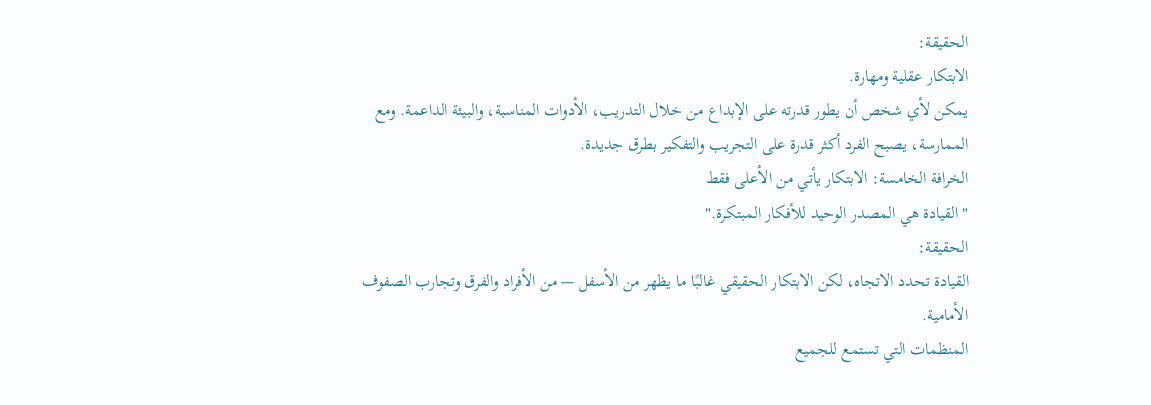الحقيقة:
الابتكار عقلية ومهارة.
يمكن لأي شخص أن يطور قدرته على الإبداع من خلال التدريب، الأدوات المناسبة، والبيئة الداعمة. ومع الممارسة، يصبح الفرد أكثر قدرة على التجريب والتفكير بطرق جديدة.
الخرافة الخامسة: الابتكار يأتي من الأعلى فقط
"القيادة هي المصدر الوحيد للأفكار المبتكرة."
الحقيقة:
القيادة تحدد الاتجاه، لكن الابتكار الحقيقي غالبًا ما يظهر من الأسفل — من الأفراد والفرق وتجارب الصفوف الأمامية.
المنظمات التي تستمع للجميع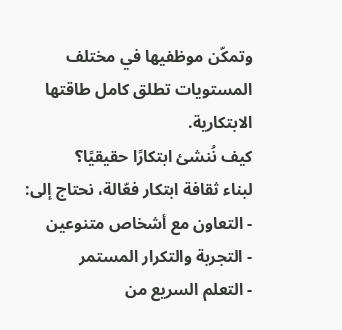وتمكّن موظفيها في مختلف المستويات تطلق كامل طاقتها الابتكارية.
كيف نُنشئ ابتكارًا حقيقيًا؟
لبناء ثقافة ابتكار فعّالة، نحتاج إلى:
- التعاون مع أشخاص متنوعين
- التجربة والتكرار المستمر
- التعلم السريع من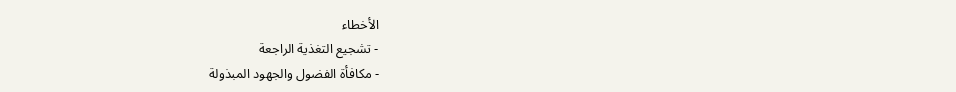الأخطاء
- تشجيع التغذية الراجعة
- مكافأة الفضول والجهود المبذولة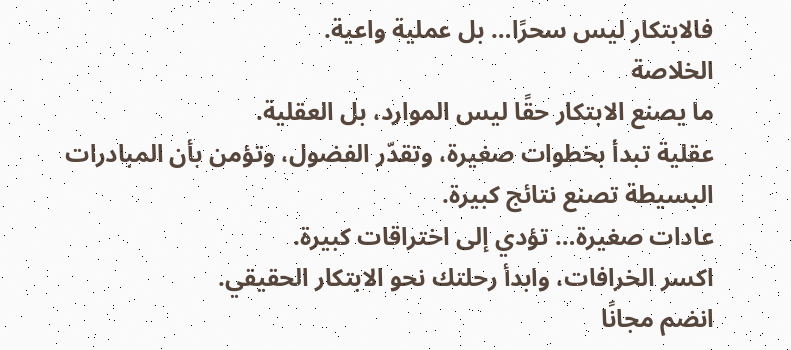فالابتكار ليس سحرًا… بل عملية واعية.
الخلاصة
ما يصنع الابتكار حقًا ليس الموارد، بل العقلية.
عقلية تبدأ بخطوات صغيرة، وتقدّر الفضول، وتؤمن بأن المبادرات البسيطة تصنع نتائج كبيرة.
عادات صغيرة… تؤدي إلى اختراقات كبيرة.
اكسر الخرافات، وابدأ رحلتك نحو الابتكار الحقيقي.
انضم مجانًا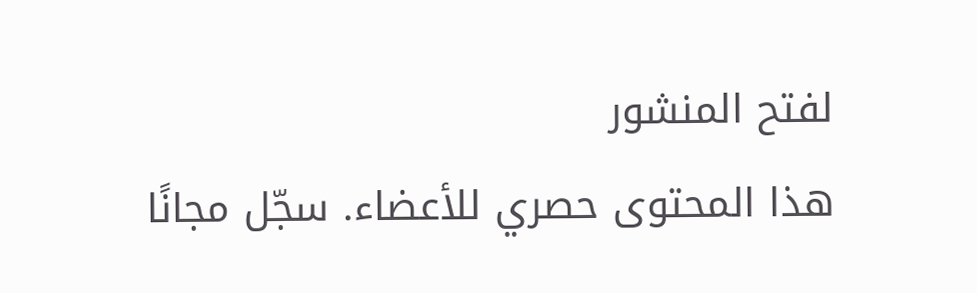لفتح المنشور
هذا المحتوى حصري للأعضاء. سجّل مجانًا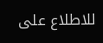للاطلاع على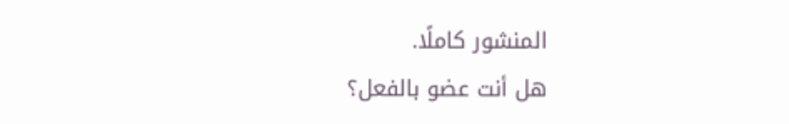المنشور كاملًا.
هل أنت عضو بالفعل؟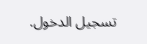تسجيل الدخول.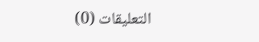التعليقات (0)